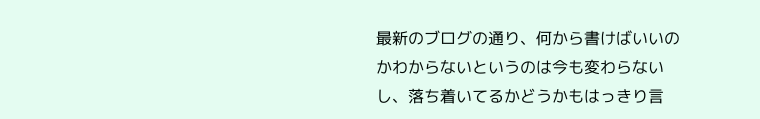最新のブログの通り、何から書けばいいのかわからないというのは今も変わらないし、落ち着いてるかどうかもはっきり言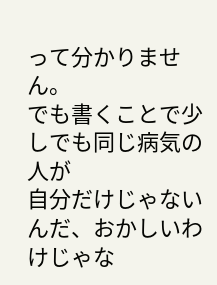って分かりません。
でも書くことで少しでも同じ病気の人が
自分だけじゃないんだ、おかしいわけじゃな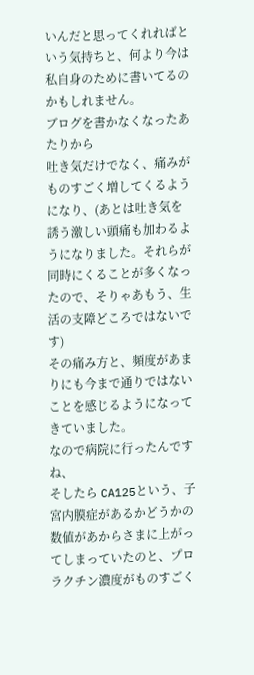いんだと思ってくれればという気持ちと、何より今は私自身のために書いてるのかもしれません。
ブログを書かなくなったあたりから
吐き気だけでなく、痛みがものすごく増してくるようになり、(あとは吐き気を誘う激しい頭痛も加わるようになりました。それらが同時にくることが多くなったので、そりゃあもう、生活の支障どころではないです)
その痛み方と、頻度があまりにも今まで通りではないことを感じるようになってきていました。
なので病院に行ったんですね、
そしたら CA125という、子宮内膜症があるかどうかの数値があからさまに上がってしまっていたのと、プロラクチン濃度がものすごく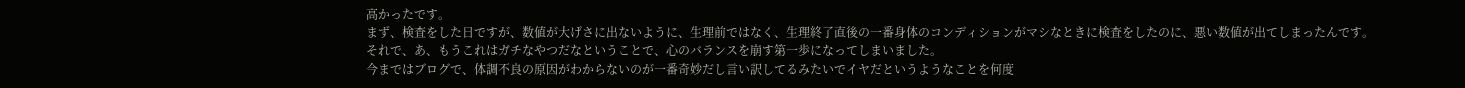高かったです。
まず、検査をした日ですが、数値が大げさに出ないように、生理前ではなく、生理終了直後の一番身体のコンディションがマシなときに検査をしたのに、悪い数値が出てしまったんです。
それで、あ、もうこれはガチなやつだなということで、心のバランスを崩す第一歩になってしまいました。
今まではブログで、体調不良の原因がわからないのが一番奇妙だし言い訳してるみたいでイヤだというようなことを何度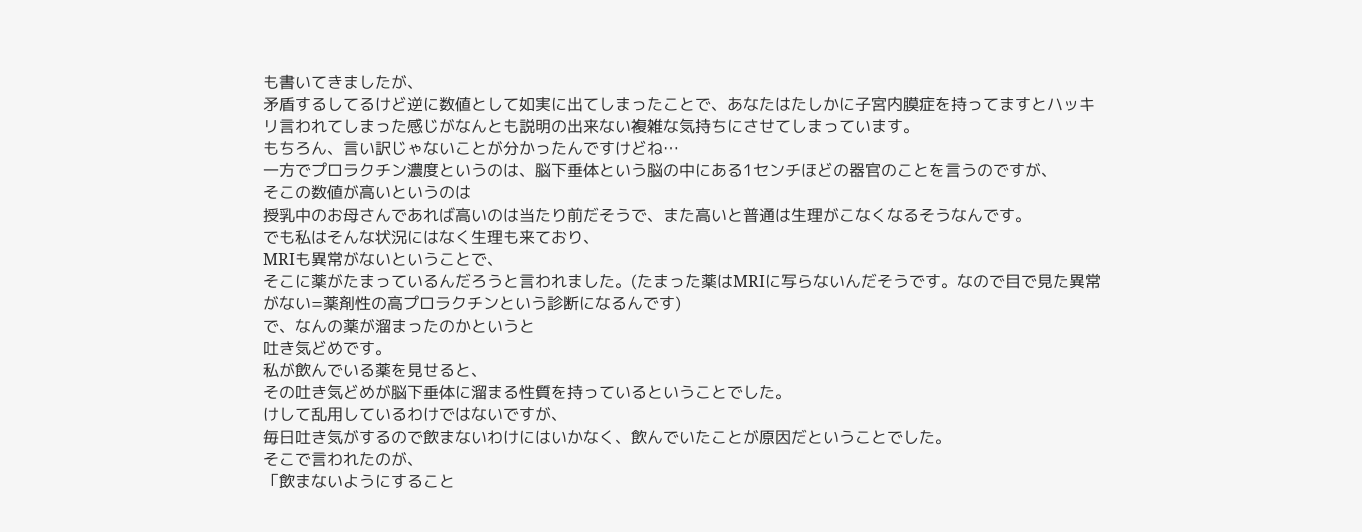も書いてきましたが、
矛盾するしてるけど逆に数値として如実に出てしまったことで、あなたはたしかに子宮内膜症を持ってますとハッキリ言われてしまった感じがなんとも説明の出来ない複雑な気持ちにさせてしまっています。
もちろん、言い訳じゃないことが分かったんですけどね…
一方でプロラクチン濃度というのは、脳下垂体という脳の中にある1センチほどの器官のことを言うのですが、
そこの数値が高いというのは
授乳中のお母さんであれば高いのは当たり前だそうで、また高いと普通は生理がこなくなるそうなんです。
でも私はそんな状況にはなく生理も来ており、
MRIも異常がないということで、
そこに薬がたまっているんだろうと言われました。(たまった薬はMRIに写らないんだそうです。なので目で見た異常がない=薬剤性の高プロラクチンという診断になるんです)
で、なんの薬が溜まったのかというと
吐き気どめです。
私が飲んでいる薬を見せると、
その吐き気どめが脳下垂体に溜まる性質を持っているということでした。
けして乱用しているわけではないですが、
毎日吐き気がするので飲まないわけにはいかなく、飲んでいたことが原因だということでした。
そこで言われたのが、
「飲まないようにすること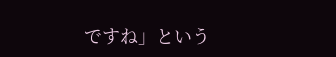ですね」という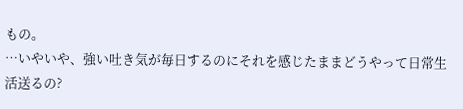もの。
…いやいや、強い吐き気が毎日するのにそれを感じたままどうやって日常生活送るの?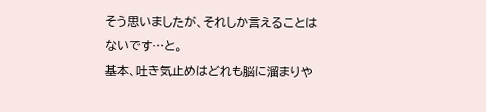そう思いましたが、それしか言えることはないです…と。
基本、吐き気止めはどれも脳に溜まりや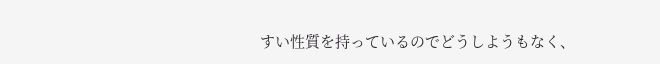すい性質を持っているのでどうしようもなく、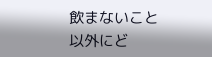飲まないこと以外にど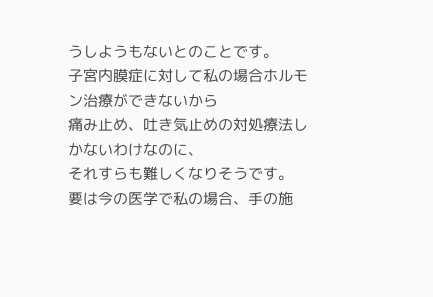うしようもないとのことです。
子宮内膜症に対して私の場合ホルモン治療ができないから
痛み止め、吐き気止めの対処療法しかないわけなのに、
それすらも難しくなりそうです。
要は今の医学で私の場合、手の施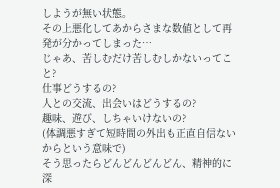しようが無い状態。
その上悪化してあからさまな数値として再発が分かってしまった…
じゃあ、苦しむだけ苦しむしかないってこと?
仕事どうするの?
人との交流、出会いはどうするの?
趣味、遊び、しちゃいけないの?
(体調悪すぎて短時間の外出も正直自信ないからという意味で)
そう思ったらどんどんどんどん、精神的に深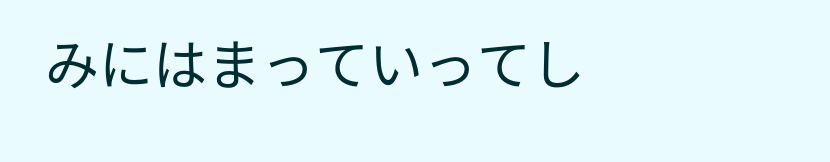みにはまっていってし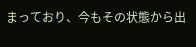まっており、今もその状態から出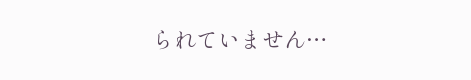られていません…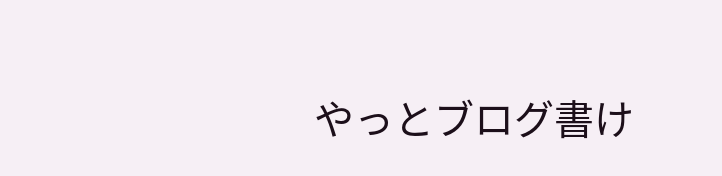やっとブログ書け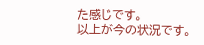た感じです。
以上が今の状況です。